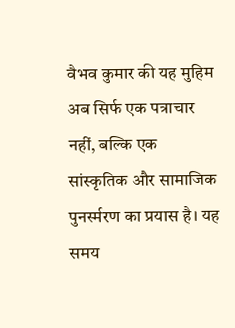वैभव कुमार की यह मुहिम अब सिर्फ एक पत्राचार नहीं, बल्कि एक सांस्कृतिक और सामाजिक पुनर्स्मरण का प्रयास है। यह समय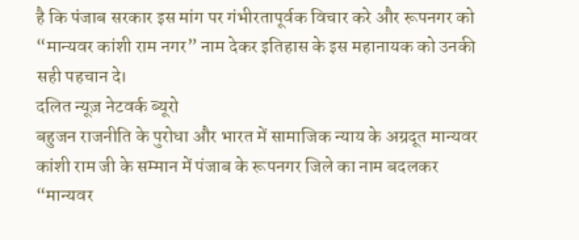है कि पंजाब सरकार इस मांग पर गंभीरतापूर्वक विचार करे और रूपनगर को “मान्यवर कांशी राम नगर” नाम देकर इतिहास के इस महानायक को उनकी सही पहचान दे।
दलित न्यूज़ नेटवर्क ब्यूरो
बहुजन राजनीति के पुरोधा और भारत में सामाजिक न्याय के अग्रदूत मान्यवर कांशी राम जी के सम्मान में पंजाब के रूपनगर जिले का नाम बदलकर “मान्यवर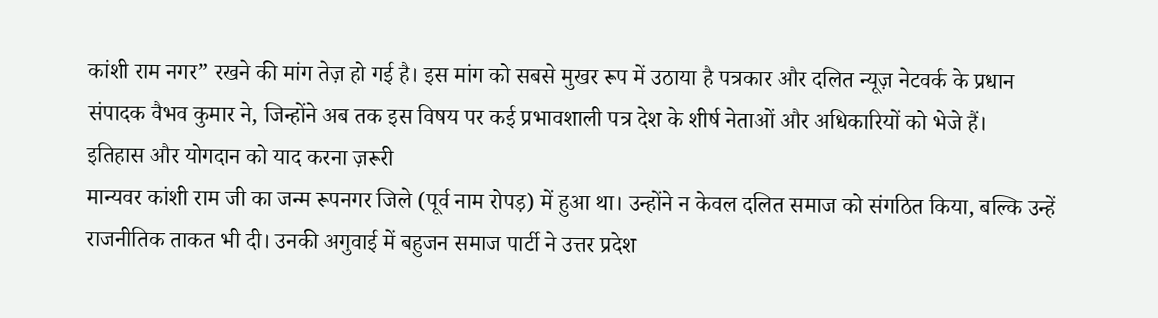कांशी राम नगर” रखने की मांग तेज़ हो गई है। इस मांग को सबसे मुखर रूप में उठाया है पत्रकार और दलित न्यूज़ नेटवर्क के प्रधान संपादक वैभव कुमार ने, जिन्होंने अब तक इस विषय पर कई प्रभावशाली पत्र देश के शीर्ष नेताओं और अधिकारियों को भेजे हैं।
इतिहास और योगदान को याद करना ज़रूरी
मान्यवर कांशी राम जी का जन्म रूपनगर जिले (पूर्व नाम रोपड़) में हुआ था। उन्होंने न केवल दलित समाज को संगठित किया, बल्कि उन्हें राजनीतिक ताकत भी दी। उनकी अगुवाई में बहुजन समाज पार्टी ने उत्तर प्रदेश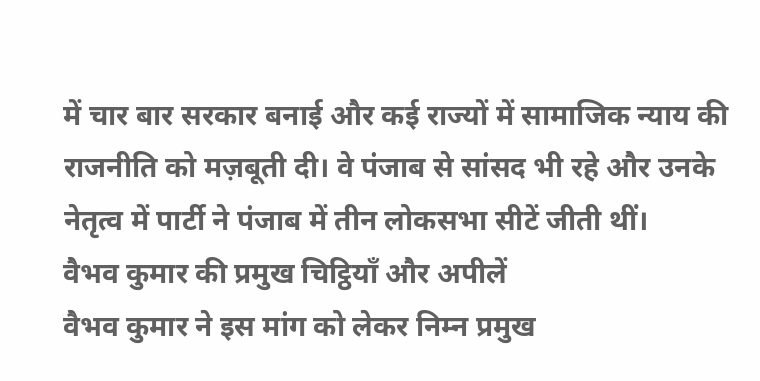में चार बार सरकार बनाई और कई राज्यों में सामाजिक न्याय की राजनीति को मज़बूती दी। वे पंजाब से सांसद भी रहे और उनके नेतृत्व में पार्टी ने पंजाब में तीन लोकसभा सीटें जीती थीं।
वैभव कुमार की प्रमुख चिट्ठियाँ और अपीलें
वैभव कुमार ने इस मांग को लेकर निम्न प्रमुख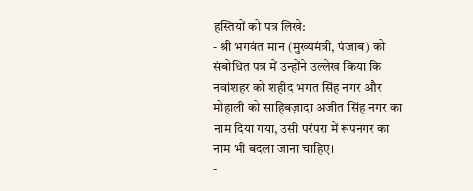हस्तियों को पत्र लिखे:
- श्री भगवंत मान (मुख्यमंत्री, पंजाब) को संबोधित पत्र में उन्होंने उल्लेख किया कि नवांशहर को शहीद भगत सिंह नगर और मोहाली को साहिबज़ादा अजीत सिंह नगर का नाम दिया गया, उसी परंपरा में रूपनगर का नाम भी बदला जाना चाहिए।
-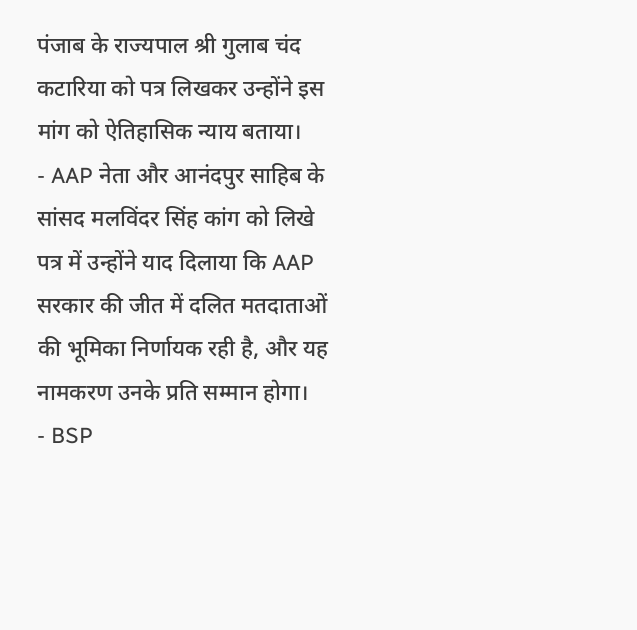पंजाब के राज्यपाल श्री गुलाब चंद कटारिया को पत्र लिखकर उन्होंने इस मांग को ऐतिहासिक न्याय बताया।
- AAP नेता और आनंदपुर साहिब के सांसद मलविंदर सिंह कांग को लिखे पत्र में उन्होंने याद दिलाया कि AAP सरकार की जीत में दलित मतदाताओं की भूमिका निर्णायक रही है, और यह नामकरण उनके प्रति सम्मान होगा।
- BSP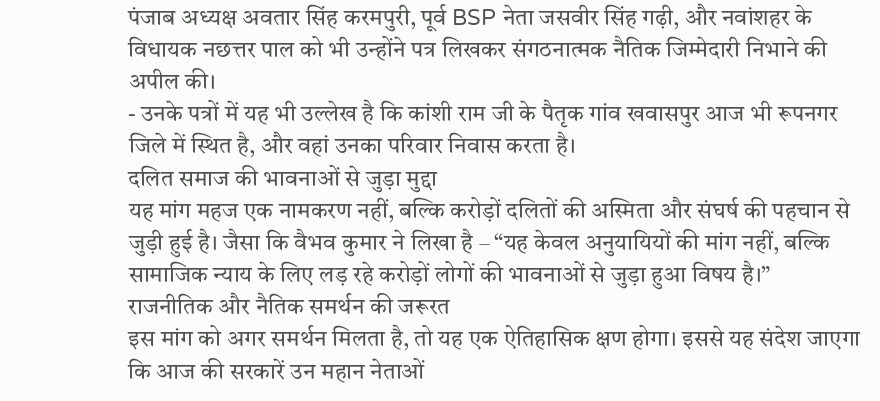पंजाब अध्यक्ष अवतार सिंह करमपुरी, पूर्व BSP नेता जसवीर सिंह गढ़ी, और नवांशहर के विधायक नछत्तर पाल को भी उन्होंने पत्र लिखकर संगठनात्मक नैतिक जिम्मेदारी निभाने की अपील की।
- उनके पत्रों में यह भी उल्लेख है कि कांशी राम जी के पैतृक गांव खवासपुर आज भी रूपनगर जिले में स्थित है, और वहां उनका परिवार निवास करता है।
दलित समाज की भावनाओं से जुड़ा मुद्दा
यह मांग महज एक नामकरण नहीं, बल्कि करोड़ों दलितों की अस्मिता और संघर्ष की पहचान से जुड़ी हुई है। जैसा कि वैभव कुमार ने लिखा है – “यह केवल अनुयायियों की मांग नहीं, बल्कि सामाजिक न्याय के लिए लड़ रहे करोड़ों लोगों की भावनाओं से जुड़ा हुआ विषय है।”
राजनीतिक और नैतिक समर्थन की जरूरत
इस मांग को अगर समर्थन मिलता है, तो यह एक ऐतिहासिक क्षण होगा। इससे यह संदेश जाएगा कि आज की सरकारें उन महान नेताओं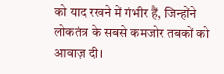को याद रखने में गंभीर हैं, जिन्होंने लोकतंत्र के सबसे कमजोर तबकों को आवाज़ दी।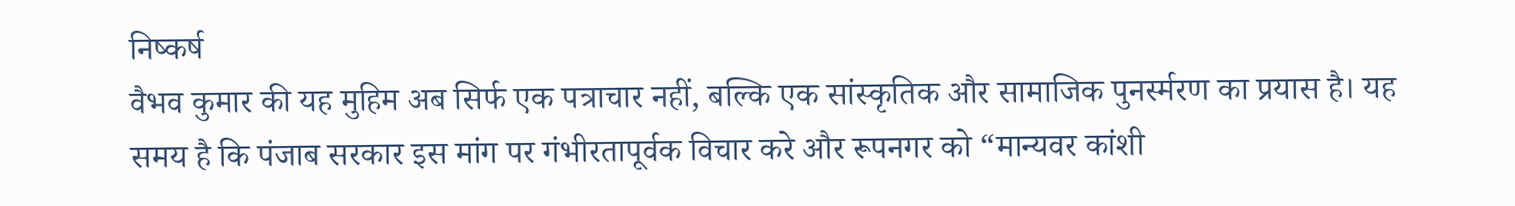निष्कर्ष
वैभव कुमार की यह मुहिम अब सिर्फ एक पत्राचार नहीं, बल्कि एक सांस्कृतिक और सामाजिक पुनर्स्मरण का प्रयास है। यह समय है कि पंजाब सरकार इस मांग पर गंभीरतापूर्वक विचार करे और रूपनगर को “मान्यवर कांशी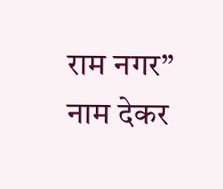राम नगर” नाम देकर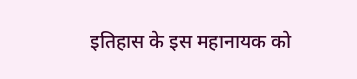इतिहास के इस महानायक को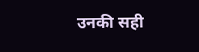उनकी सही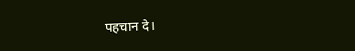पहचान दे।